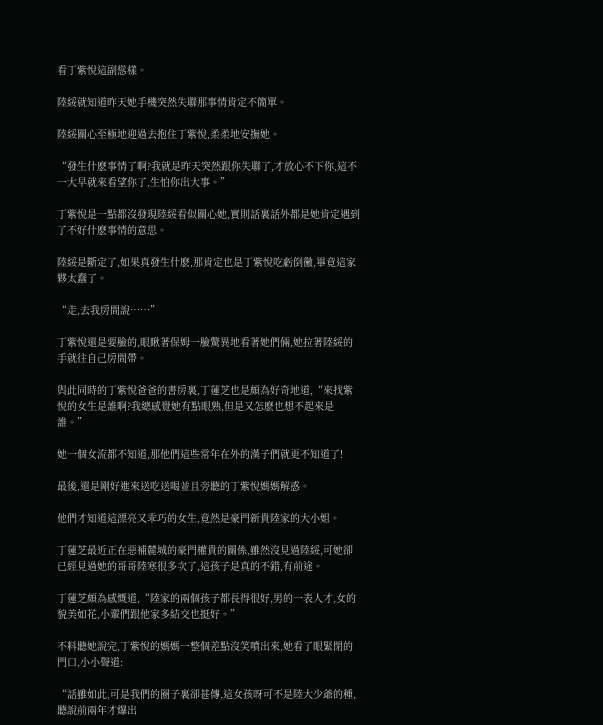看丁紫悅這副慫樣。

陸綏就知道昨天她手機突然失聯那事情肯定不簡單。

陸綏關心至極地迎過去抱住丁紫悅,柔柔地安撫她。

“發生什麽事情了啊?我就是昨天突然跟你失聯了,才放心不下你,這不一大早就來看望你了,生怕你出大事。”

丁紫悅是一點都沒發現陸綏看似關心她,實則話裏話外都是她肯定遇到了不好什麽事情的意思。

陸綏是斷定了,如果真發生什麽,那肯定也是丁紫悅吃虧倒黴,畢竟這家夥太蠢了。

“走,去我房間說……”

丁紫悅還是要臉的,眼瞅著保姆一臉驚異地看著她們倆,她拉著陸綏的手就往自己房間帶。

與此同時的丁紫悅爸爸的書房裏,丁蓮芝也是頗為好奇地道,“來找紫悅的女生是誰啊?我總感覺她有點眼熟,但是又怎麽也想不起來是誰。”

她一個女流都不知道,那他們這些常年在外的漢子們就更不知道了!

最後,還是剛好進來送吃送喝並且旁聽的丁紫悅媽媽解惑。

他們才知道這漂亮又乖巧的女生,竟然是豪門新貴陸家的大小姐。

丁蓮芝最近正在惡補麓城的豪門權貴的關係,雖然沒見過陸綏,可她卻已經見過她的哥哥陸寒很多次了,這孩子是真的不錯,有前途。

丁蓮芝頗為感慨道,“陸家的兩個孩子都長得很好,男的一表人才,女的貌美如花,小輩們跟他家多結交也挺好。”

不料聽她說完,丁紫悅的媽媽一整個差點沒笑噴出來,她看了眼緊閉的門口,小小聲道:

“話雖如此,可是我們的圈子裏卻甚傳,這女孩呀可不是陸大少爺的種,聽說前兩年才爆出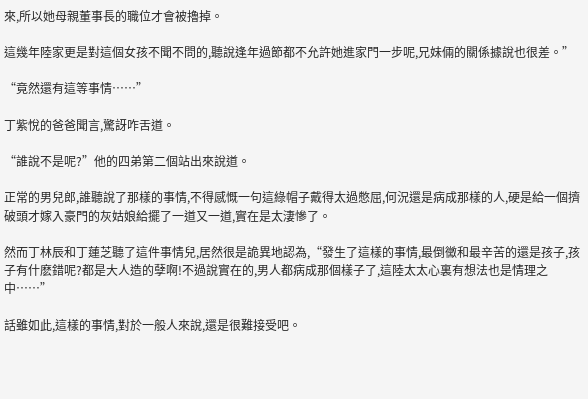來,所以她母親董事長的職位才會被擼掉。

這幾年陸家更是對這個女孩不聞不問的,聽說逢年過節都不允許她進家門一步呢,兄妹倆的關係據說也很差。”

“竟然還有這等事情……”

丁紫悅的爸爸聞言,驚訝咋舌道。

“誰說不是呢?”他的四弟第二個站出來說道。

正常的男兒郎,誰聽說了那樣的事情,不得感慨一句這綠帽子戴得太過憋屈,何況還是病成那樣的人,硬是給一個擠破頭才嫁入豪門的灰姑娘給擺了一道又一道,實在是太淒慘了。

然而丁林辰和丁蓮芝聽了這件事情兒,居然很是詭異地認為,“發生了這樣的事情,最倒黴和最辛苦的還是孩子,孩子有什麽錯呢?都是大人造的孽啊!不過說實在的,男人都病成那個樣子了,這陸太太心裏有想法也是情理之中……”

話雖如此,這樣的事情,對於一般人來說,還是很難接受吧。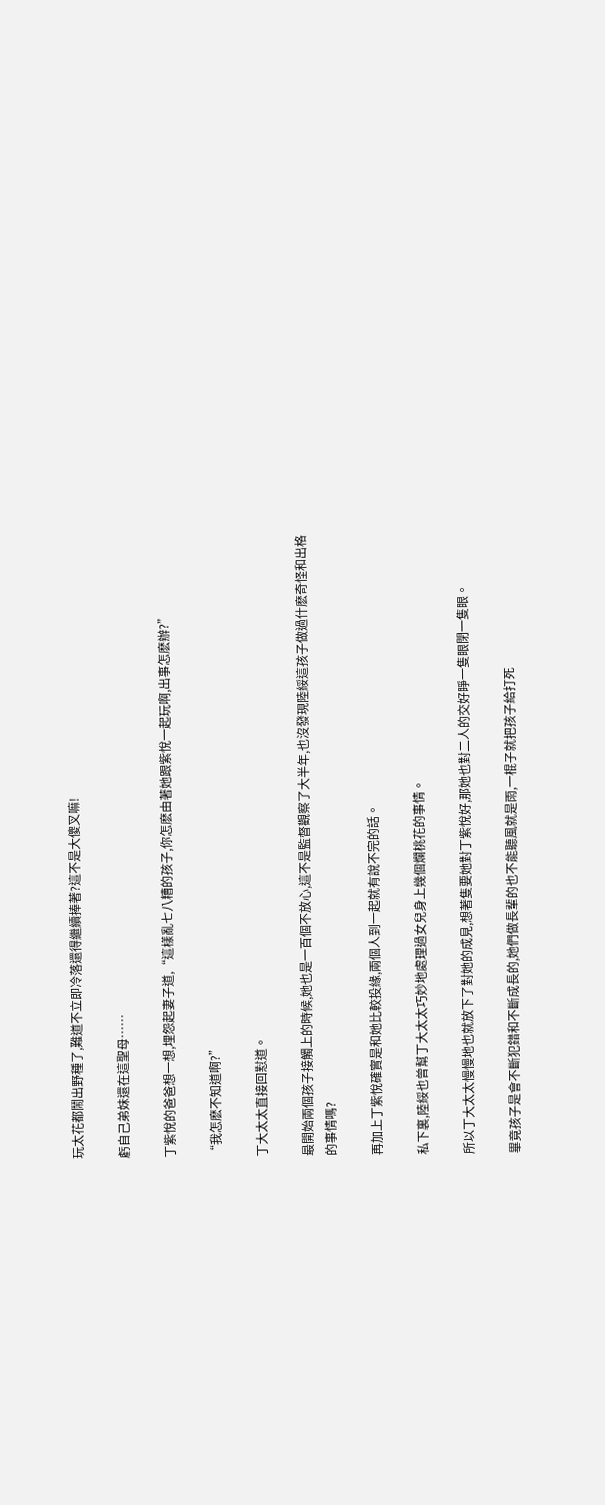玩太花都鬧出野種了,難道不立即冷落還得繼續捧著?這不是大傻叉嘛!

虧自己弟妹還在這聖母……

丁紫悅的爸爸想一想,埋怨起妻子道,“這樣亂七八糟的孩子,你怎麽由著她跟紫悅一起玩啊,出事怎麽辦?”

“我怎麽不知道啊?”

丁大太太直接回懟道。

最開始兩個孩子接觸上的時候,她也是一百個不放心,這不是監督觀察了大半年,也沒發現陸綏這孩子做過什麽奇怪和出格的事情嗎?

再加上丁紫悅確實是和她比較投緣,兩個人到一起就有說不完的話。

私下裏,陸綏也曾幫丁大太太巧妙地處理過女兒身上幾個爛桃花的事情。

所以丁大太太慢慢地也就放下了對她的成見,想著隻要她對丁紫悅好,那她也對二人的交好睜一隻眼閉一隻眼。

畢竟孩子是會不斷犯錯和不斷成長的,她們做長輩的也不能聽風就是雨,一棍子就把孩子給打死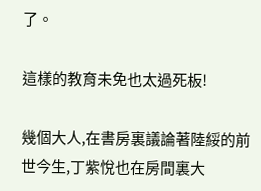了。

這樣的教育未免也太過死板!

幾個大人,在書房裏議論著陸綏的前世今生,丁紫悅也在房間裏大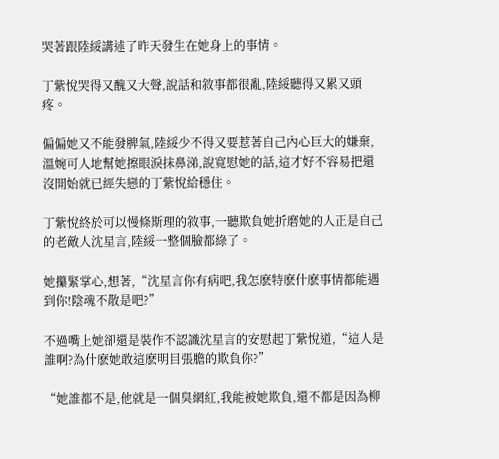哭著跟陸綏講述了昨天發生在她身上的事情。

丁紫悅哭得又醜又大聲,說話和敘事都很亂,陸綏聽得又累又頭疼。

偏偏她又不能發脾氣,陸綏少不得又要惹著自己內心巨大的嫌棄,溫婉可人地幫她擦眼淚抹鼻涕,說寬慰她的話,這才好不容易把還沒開始就已經失戀的丁紫悅給穩住。

丁紫悅終於可以慢條斯理的敘事,一聽欺負她折磨她的人正是自己的老敵人沈星言,陸綏一整個臉都綠了。

她攥緊掌心,想著,“沈星言你有病吧,我怎麽特麽什麽事情都能遇到你!陰魂不散是吧?”

不過嘴上她卻還是裝作不認識沈星言的安慰起丁紫悅道,“這人是誰啊?為什麽她敢這麽明目張膽的欺負你?”

“她誰都不是,他就是一個臭網紅,我能被她欺負,還不都是因為柳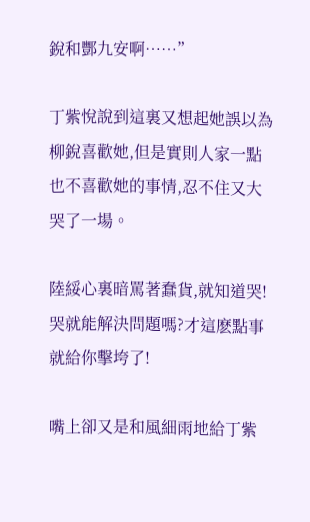銳和酆九安啊……”

丁紫悅說到這裏又想起她誤以為柳銳喜歡她,但是實則人家一點也不喜歡她的事情,忍不住又大哭了一場。

陸綏心裏暗罵著蠢貨,就知道哭!哭就能解決問題嗎?才這麽點事就給你擊垮了!

嘴上卻又是和風細雨地給丁紫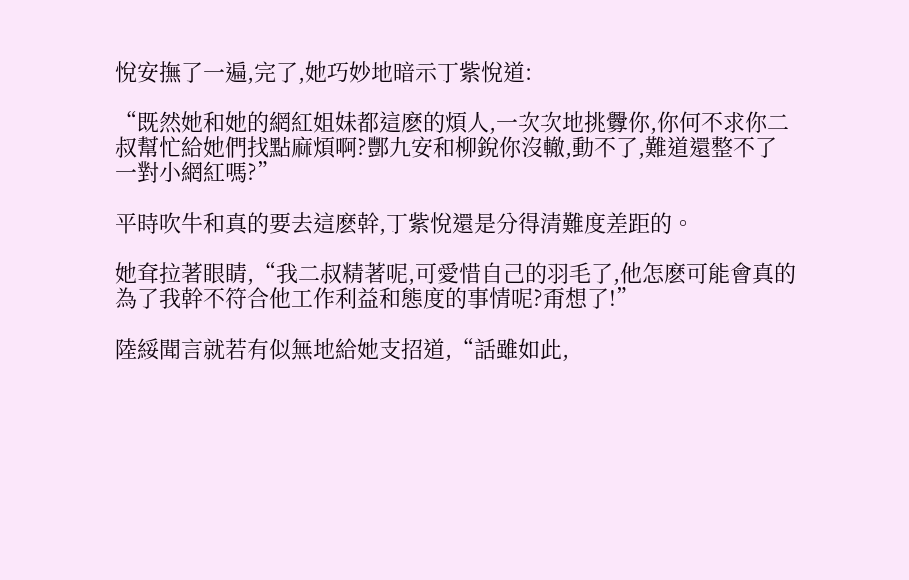悅安撫了一遍,完了,她巧妙地暗示丁紫悅道:

“既然她和她的網紅姐妹都這麽的煩人,一次次地挑釁你,你何不求你二叔幫忙給她們找點麻煩啊?酆九安和柳銳你沒轍,動不了,難道還整不了一對小網紅嗎?”

平時吹牛和真的要去這麽幹,丁紫悅還是分得清難度差距的。

她耷拉著眼睛,“我二叔精著呢,可愛惜自己的羽毛了,他怎麽可能會真的為了我幹不符合他工作利益和態度的事情呢?甭想了!”

陸綏聞言就若有似無地給她支招道,“話雖如此,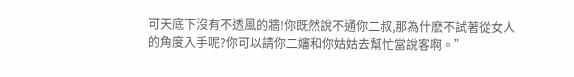可天底下沒有不透風的牆!你既然說不通你二叔,那為什麽不試著從女人的角度入手呢?你可以請你二嬸和你姑姑去幫忙當說客啊。”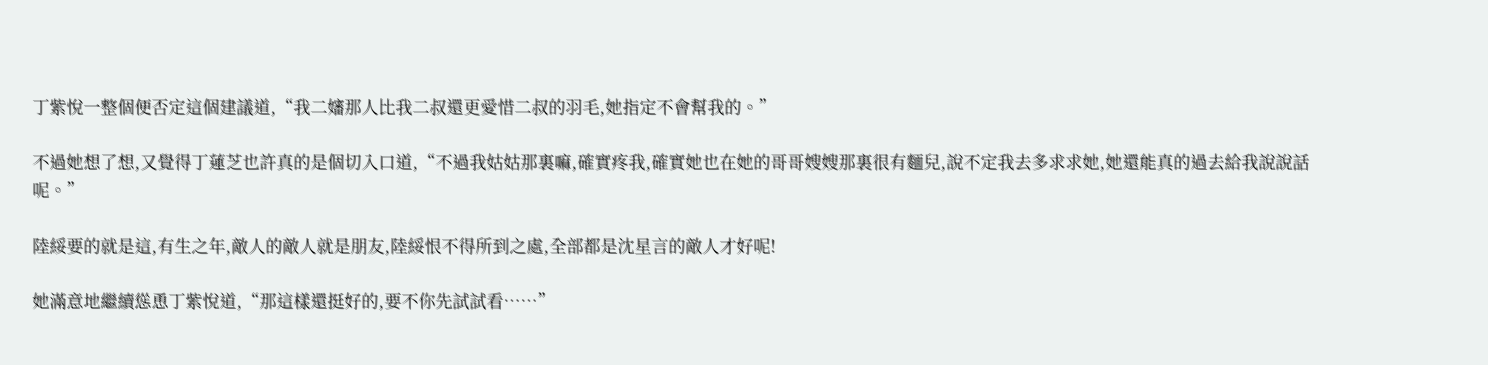丁紫悅一整個便否定這個建議道,“我二嬸那人比我二叔還更愛惜二叔的羽毛,她指定不會幫我的。”

不過她想了想,又覺得丁蓮芝也許真的是個切入口道,“不過我姑姑那裏嘛,確實疼我,確實她也在她的哥哥嫂嫂那裏很有麵兒,說不定我去多求求她,她還能真的過去給我說說話呢。”

陸綏要的就是這,有生之年,敵人的敵人就是朋友,陸綏恨不得所到之處,全部都是沈星言的敵人才好呢!

她滿意地繼續慫恿丁紫悅道,“那這樣還挺好的,要不你先試試看……”